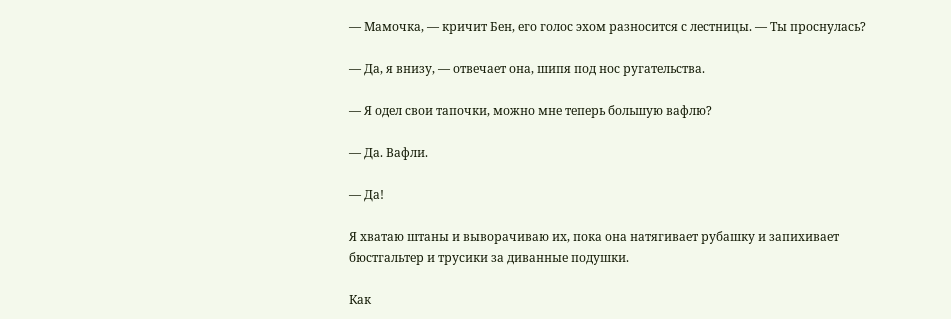— Мамочка, — кричит Бен, его голос эхом разносится с лестницы. — Ты проснулась?

— Да, я внизу, — отвечает она, шипя под нос ругательства.

— Я одел свои тапочки, можно мне теперь большую вафлю?

— Да. Вафли.

— Да!

Я хватаю штаны и выворачиваю их, пока она натягивает рубашку и запихивает бюстгальтер и трусики за диванные подушки.

Как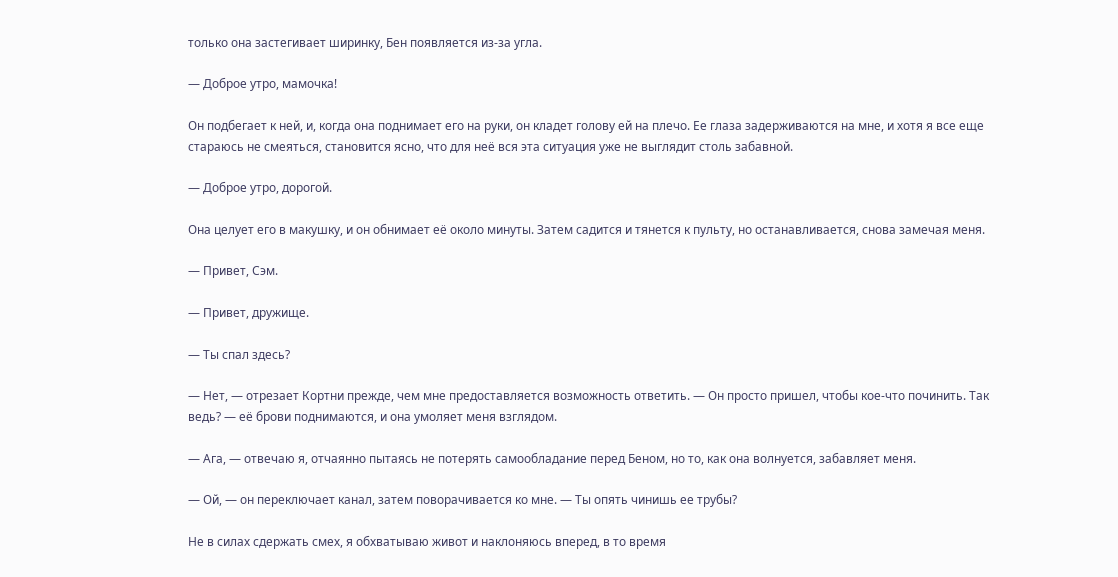только она застегивает ширинку, Бен появляется из-за угла.

— Доброе утро, мамочка!

Он подбегает к ней, и, когда она поднимает его на руки, он кладет голову ей на плечо. Ее глаза задерживаются на мне, и хотя я все еще стараюсь не смеяться, становится ясно, что для неё вся эта ситуация уже не выглядит столь забавной.

— Доброе утро, дорогой.

Она целует его в макушку, и он обнимает её около минуты. Затем садится и тянется к пульту, но останавливается, снова замечая меня.

— Привет, Сэм.

— Привет, дружище.

— Ты спал здесь?

— Нет, — отрезает Кортни прежде, чем мне предоставляется возможность ответить. — Он просто пришел, чтобы кое-что починить. Так ведь? — её брови поднимаются, и она умоляет меня взглядом.

— Ага, — отвечаю я, отчаянно пытаясь не потерять самообладание перед Беном, но то, как она волнуется, забавляет меня.

— Ой, — он переключает канал, затем поворачивается ко мне. — Ты опять чинишь ее трубы?

Не в силах сдержать смех, я обхватываю живот и наклоняюсь вперед, в то время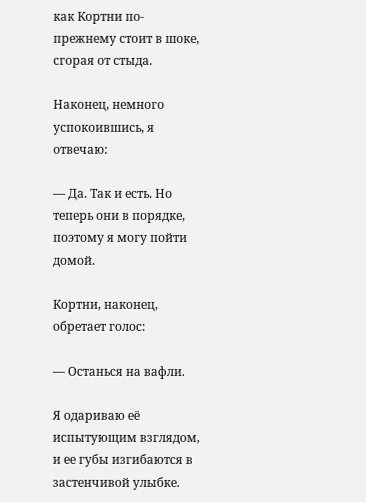как Кортни по-прежнему стоит в шоке, сгорая от стыда.

Наконец, немного успокоившись, я отвечаю:

— Да. Так и есть. Но теперь они в порядке, поэтому я могу пойти домой.

Кортни, наконец, обретает голос:

— Останься на вафли.

Я одариваю её испытующим взглядом, и ее губы изгибаются в застенчивой улыбке.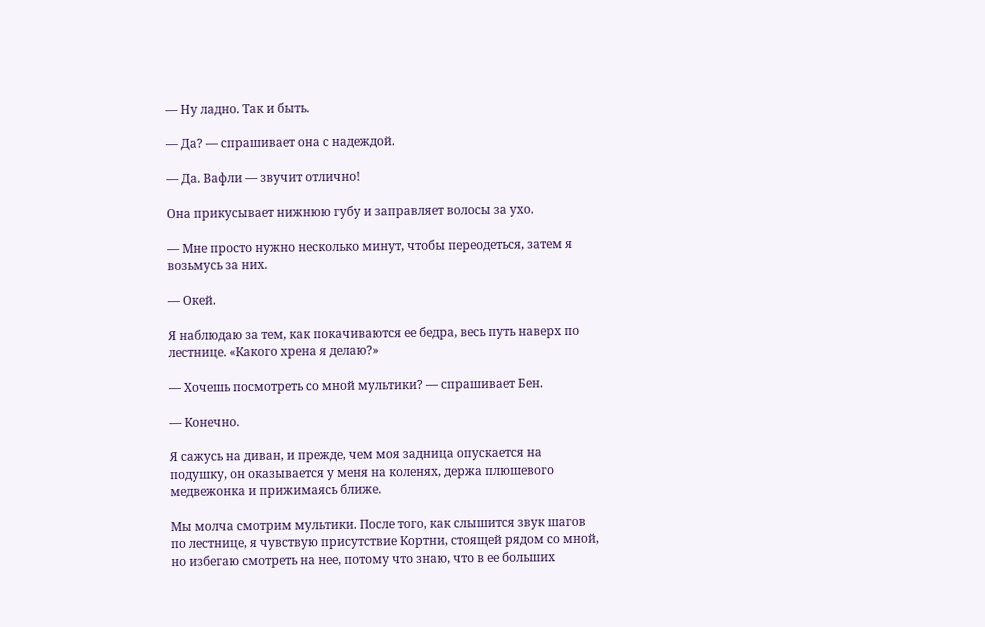— Ну ладно. Так и быть.

— Да? — спрашивает она с надеждой.

— Да. Вафли — звучит отлично!

Она прикусывает нижнюю губу и заправляет волосы за ухо.

— Мне просто нужно несколько минут, чтобы переодеться, затем я возьмусь за них.

— Окей.

Я наблюдаю за тем, как покачиваются ее бедра, весь путь наверх по лестнице. «Какого хрена я делаю?»

— Хочешь посмотреть со мной мультики? — спрашивает Бен.

— Конечно.

Я сажусь на диван, и прежде, чем моя задница опускается на подушку, он оказывается у меня на коленях, держа плюшевого медвежонка и прижимаясь ближе.

Мы молча смотрим мультики. После того, как слышится звук шагов по лестнице, я чувствую присутствие Кортни, стоящей рядом со мной, но избегаю смотреть на нее, потому что знаю, что в ее больших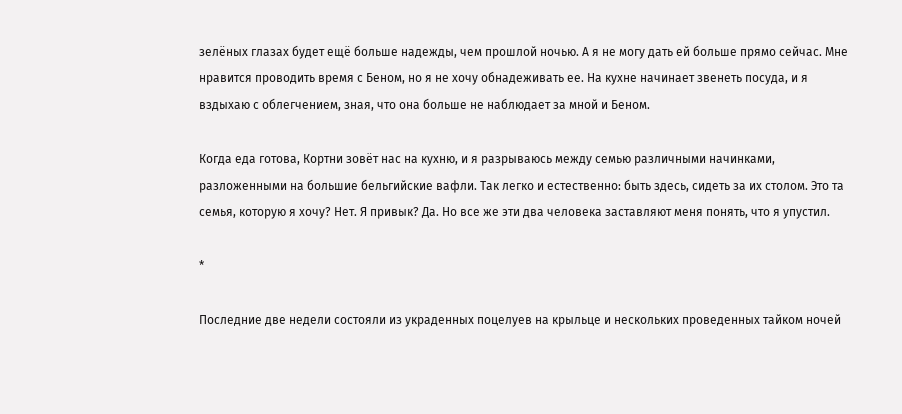зелёных глазах будет ещё больше надежды, чем прошлой ночью. А я не могу дать ей больше прямо сейчас. Мне нравится проводить время с Беном, но я не хочу обнадеживать ее. На кухне начинает звенеть посуда, и я вздыхаю с облегчением, зная, что она больше не наблюдает за мной и Беном.

Когда еда готова, Кортни зовёт нас на кухню, и я разрываюсь между семью различными начинками, разложенными на большие бельгийские вафли. Так легко и естественно: быть здесь, сидеть за их столом. Это та семья, которую я хочу? Нет. Я привык? Да. Но все же эти два человека заставляют меня понять, что я упустил.

*

Последние две недели состояли из украденных поцелуев на крыльце и нескольких проведенных тайком ночей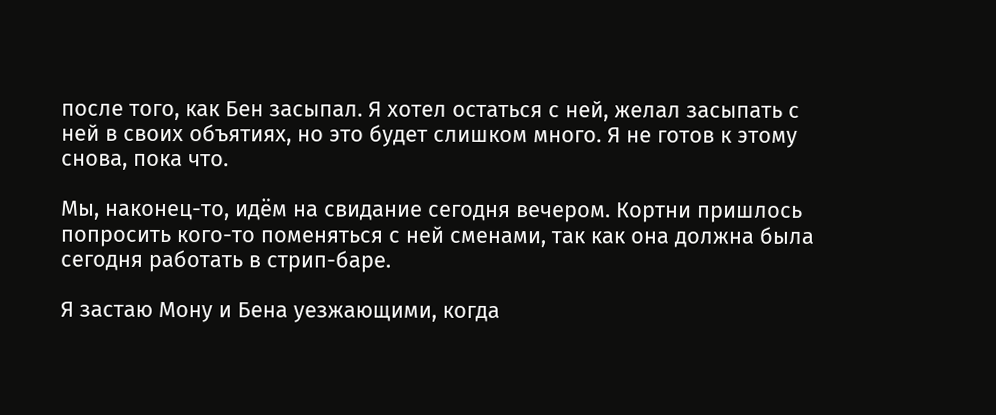после того, как Бен засыпал. Я хотел остаться с ней, желал засыпать с ней в своих объятиях, но это будет слишком много. Я не готов к этому снова, пока что.

Мы, наконец-то, идём на свидание сегодня вечером. Кортни пришлось попросить кого-то поменяться с ней сменами, так как она должна была сегодня работать в стрип-баре.

Я застаю Мону и Бена уезжающими, когда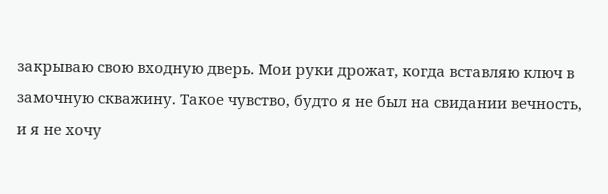закрываю свою входную дверь. Мои руки дрожат, когда вставляю ключ в замочную скважину. Такое чувство, будто я не был на свидании вечность, и я не хочу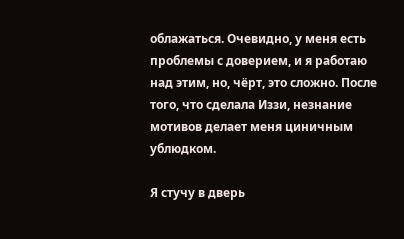облажаться. Очевидно, у меня есть проблемы с доверием, и я работаю над этим, но, чёрт, это сложно. После того, что сделала Иззи, незнание мотивов делает меня циничным ублюдком.

Я стучу в дверь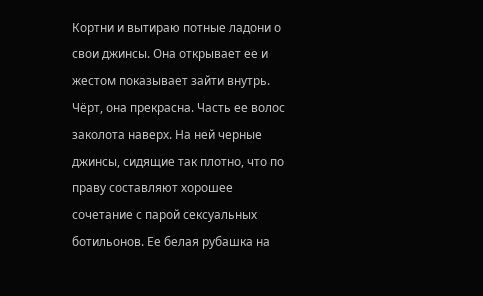Кортни и вытираю потные ладони о свои джинсы. Она открывает ее и жестом показывает зайти внутрь. Чёрт, она прекрасна. Часть ее волос заколота наверх. На ней черные джинсы, сидящие так плотно, что по праву составляют хорошее сочетание с парой сексуальных ботильонов. Ее белая рубашка на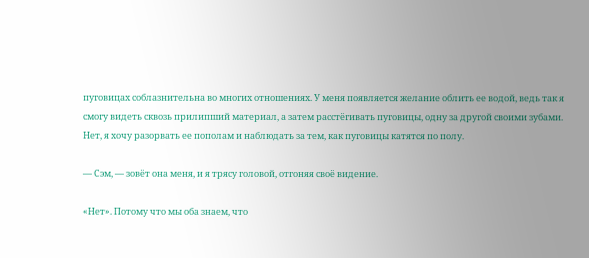пуговицах соблазнительна во многих отношениях. У меня появляется желание облить ее водой, ведь так я смогу видеть сквозь прилипший материал, а затем расстёгивать пуговицы, одну за другой своими зубами. Нет, я хочу разорвать ее пополам и наблюдать за тем, как пуговицы катятся по полу.

— Сэм, — зовёт она меня, и я трясу головой, отгоняя своё видение.

«Нет». Потому что мы оба знаем, что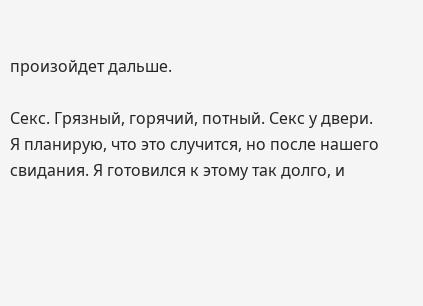произойдет дальше.

Секс. Грязный, горячий, потный. Секс у двери. Я планирую, что это случится, но после нашего свидания. Я готовился к этому так долго, и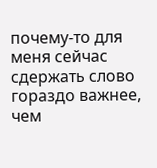почему-то для меня сейчас сдержать слово гораздо важнее, чем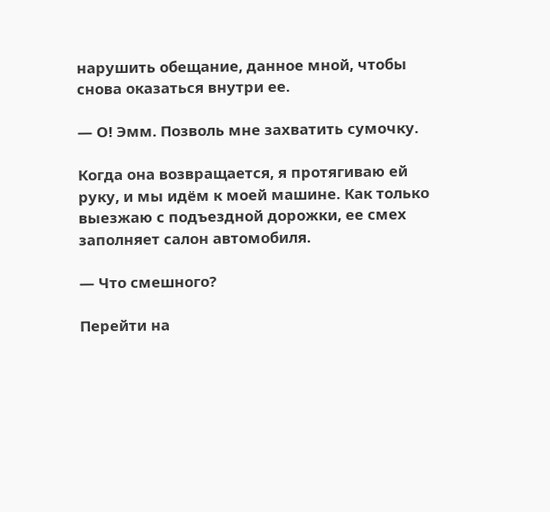нарушить обещание, данное мной, чтобы снова оказаться внутри ее.

— О! Эмм. Позволь мне захватить сумочку.

Когда она возвращается, я протягиваю ей руку, и мы идём к моей машине. Как только выезжаю с подъездной дорожки, ее смех заполняет салон автомобиля.

— Что смешного?

Перейти на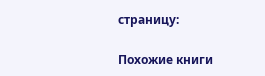страницу:

Похожие книги